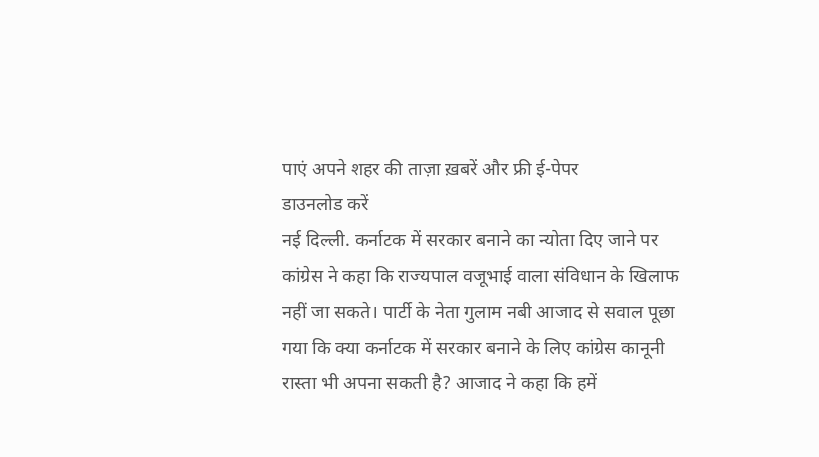पाएं अपने शहर की ताज़ा ख़बरें और फ्री ई-पेपर
डाउनलोड करें
नई दिल्ली. कर्नाटक में सरकार बनाने का न्योता दिए जाने पर कांग्रेस ने कहा कि राज्यपाल वजूभाई वाला संविधान के खिलाफ नहीं जा सकते। पार्टी के नेता गुलाम नबी आजाद से सवाल पूछा गया कि क्या कर्नाटक में सरकार बनाने के लिए कांग्रेस कानूनी रास्ता भी अपना सकती है? आजाद ने कहा कि हमें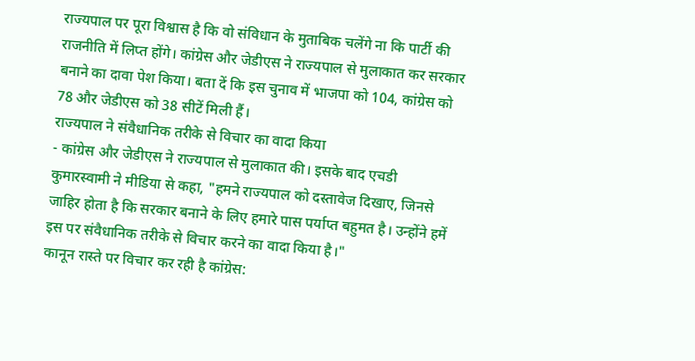राज्यपाल पर पूरा विश्वास है कि वो संविधान के मुताबिक चलेंगे ना कि पार्टी की राजनीति में लिप्त होंगे। कांग्रेस और जेडीएस ने राज्यपाल से मुलाकात कर सरकार बनाने का दावा पेश किया। बता दें कि इस चुनाव में भाजपा को 104, कांग्रेस को 78 और जेडीएस को 38 सीटें मिली हैं।
राज्यपाल ने संवैधानिक तरीके से विचार का वादा किया
- कांग्रेस और जेडीएस ने राज्यपाल से मुलाकात की। इसके बाद एचडी कुमारस्वामी ने मीडिया से कहा, "हमने राज्यपाल को दस्तावेज दिखाए, जिनसे जाहिर होता है कि सरकार बनाने के लिए हमारे पास पर्याप्त बहुमत है। उन्होंने हमें इस पर संवैधानिक तरीके से विचार करने का वादा किया है।"
कानून रास्ते पर विचार कर रही है कांग्रेस: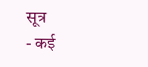सूत्र
- कई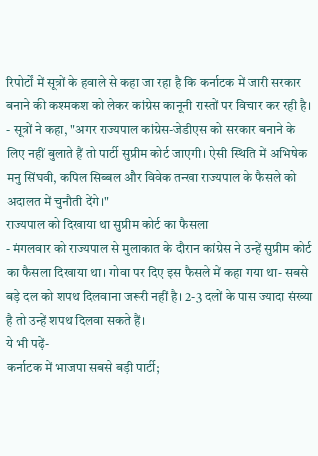रिपोर्टों में सूत्रों के हवाले से कहा जा रहा है कि कर्नाटक में जारी सरकार बनाने की कश्मकश को लेकर कांग्रेस कानूनी रास्तों पर विचार कर रही है।
- सूत्रों ने कहा, "अगर राज्यपाल कांग्रेस-जेडीएस को सरकार बनाने के लिए नहीं बुलाते हैं तो पार्टी सुप्रीम कोर्ट जाएगी। ऐसी स्थिति में अभिषेक मनु सिंघवी, कपिल सिब्बल और विवेक तन्खा राज्यपाल के फैसले को अदालत में चुनौती देंगे।"
राज्यपाल को दिखाया था सुप्रीम कोर्ट का फैसला
- मंगलवार को राज्यपाल से मुलाकात के दौरान कांग्रेस ने उन्हें सुप्रीम कोर्ट का फैसला दिखाया था। गोवा पर दिए इस फैसले में कहा गया था- सबसे बड़े दल को शपथ दिलवाना जरूरी नहीं है। 2-3 दलों के पास ज्यादा संख्या है तो उन्हें शपथ दिलवा सकते हैं।
ये भी पढ़ें-
कर्नाटक में भाजपा सबसे बड़ी पार्टी;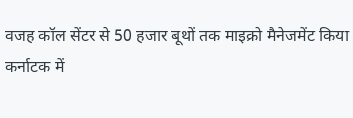वजह कॉल सेंटर से 50 हजार बूथों तक माइक्रो मैनेजमेंट किया
कर्नाटक में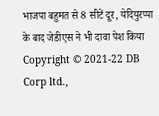भाजपा बहुमत से 8 सीटें दूर, येदियुरप्पा के बाद जेडीएस ने भी दावा पेश किया
Copyright © 2021-22 DB Corp ltd.,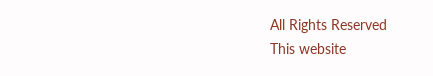All Rights Reserved
This website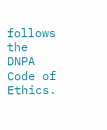follows the DNPA Code of Ethics.